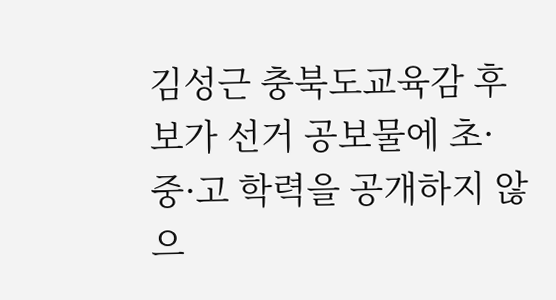김성근 충북도교육감 후보가 선거 공보물에 초·중·고 학력을 공개하지 않으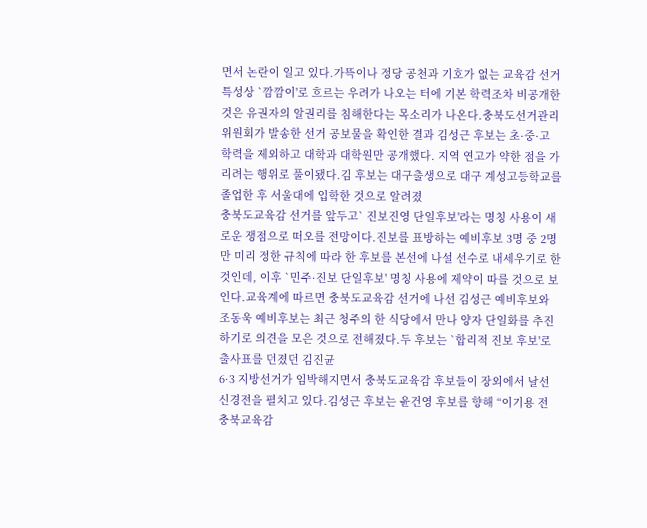면서 논란이 일고 있다.가뜩이나 정당 공천과 기호가 없는 교육감 선거 특성상 `깜깜이'로 흐르는 우려가 나오는 터에 기본 학력조차 비공개한 것은 유권자의 알권리를 침해한다는 목소리가 나온다.충북도선거관리위원회가 발송한 선거 공보물을 확인한 결과 김성근 후보는 초·중·고 학력을 제외하고 대학과 대학원만 공개했다. 지역 연고가 약한 점을 가리려는 행위로 풀이됐다.김 후보는 대구출생으로 대구 계성고등학교를 졸업한 후 서울대에 입학한 것으로 알려졌
충북도교육감 선거를 앞두고` 진보진영 단일후보'라는 명칭 사용이 새로운 쟁점으로 떠오를 전망이다.진보를 표방하는 예비후보 3명 중 2명만 미리 정한 규칙에 따라 한 후보를 본선에 나설 선수로 내세우기로 한 것인데, 이후 `민주·진보 단일후보' 명칭 사용에 제약이 따를 것으로 보인다.교육계에 따르면 충북도교육감 선거에 나선 김성근 예비후보와 조동욱 예비후보는 최근 청주의 한 식당에서 만나 양자 단일화를 추진하기로 의견을 모은 것으로 전해졌다.두 후보는 `합리적 진보 후보'로 출사표를 던졌던 김진균
6·3 지방선거가 임박해지면서 충북도교육감 후보들이 장외에서 날선 신경전을 펼치고 있다.김성근 후보는 윤건영 후보를 향해 “이기용 전 충북교육감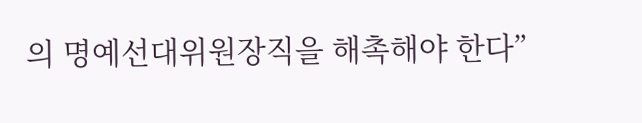의 명예선대위원장직을 해촉해야 한다”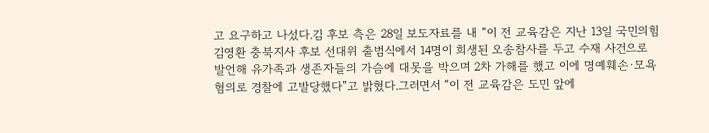고 요구하고 나섰다.김 후보 측은 28일 보도자료를 내 “이 전 교육감은 지난 13일 국민의힘 김영환 충북지사 후보 선대위 출범식에서 14명이 희생된 오송참사를 두고 수재 사건으로 발언해 유가족과 생존자들의 가슴에 대못을 박으며 2차 가해를 했고 이에 명예훼손·모욕 혐의로 경찰에 고발당했다”고 밝혔다.그러면서 “이 전 교육감은 도민 앞에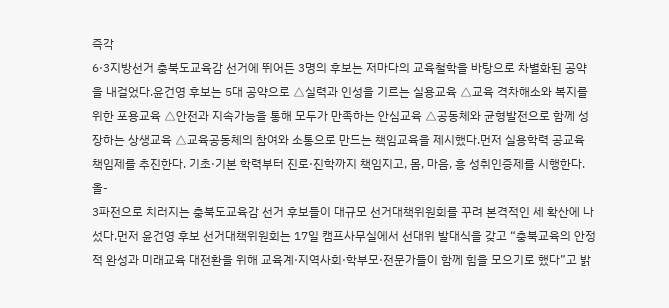즉각
6·3지방선거 충북도교육감 선거에 뛰어든 3명의 후보는 저마다의 교육철학을 바탕으로 차별화된 공약을 내걸었다.윤건영 후보는 5대 공약으로 △실력과 인성을 기르는 실용교육 △교육 격차해소와 복지를 위한 포용교육 △안전과 지속가능을 통해 모두가 만족하는 안심교육 △공동체와 균형발전으로 함께 성장하는 상생교육 △교육공동체의 참여와 소통으로 만드는 책임교육을 제시했다.먼저 실용학력 공교육 책임제를 추진한다. 기초·기본 학력부터 진로·진학까지 책임지고, 몸, 마음, 흥 성취인증제를 시행한다. 올-
3파전으로 치러지는 충북도교육감 선거 후보들이 대규모 선거대책위원회를 꾸려 본격적인 세 확산에 나섰다.먼저 윤건영 후보 선거대책위원회는 17일 캠프사무실에서 선대위 발대식을 갖고 “충북교육의 안정적 완성과 미래교육 대전환을 위해 교육계·지역사회·학부모·전문가들이 함께 힘을 모으기로 했다”고 밝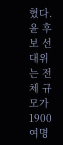혔다.윤 후보 선대위는 전체 규모가 1900여명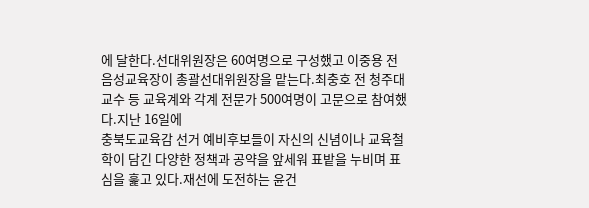에 달한다.선대위원장은 60여명으로 구성했고 이중용 전 음성교육장이 총괄선대위원장을 맡는다.최충호 전 청주대 교수 등 교육계와 각계 전문가 500여명이 고문으로 참여했다.지난 16일에
충북도교육감 선거 예비후보들이 자신의 신념이나 교육철학이 담긴 다양한 정책과 공약을 앞세워 표밭을 누비며 표심을 훑고 있다.재선에 도전하는 윤건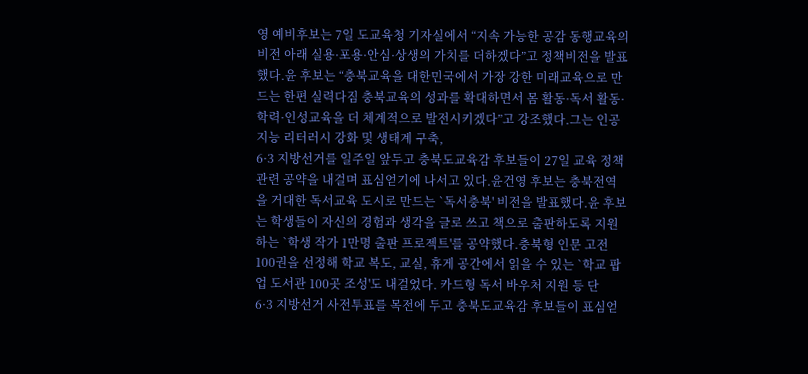영 예비후보는 7일 도교육청 기자실에서 “지속 가능한 공감 동행교육의 비전 아래 실용·포용·안심·상생의 가치를 더하겠다”고 정책비전을 발표했다.윤 후보는 “충북교육을 대한민국에서 가장 강한 미래교육으로 만드는 한편 실력다짐 충북교육의 성과를 확대하면서 몸 활동·독서 활동·학력·인성교육을 더 체계적으로 발전시키겠다”고 강조했다.그는 인공지능 리터러시 강화 및 생태계 구축,
6·3 지방선거를 일주일 앞두고 충북도교육감 후보들이 27일 교육 정책 관련 공약을 내걸며 표심얻기에 나서고 있다.윤건영 후보는 충북전역을 거대한 독서교육 도시로 만드는 `독서충북' 비전을 발표했다.윤 후보는 학생들이 자신의 경험과 생각을 글로 쓰고 책으로 출판하도록 지원하는 `학생 작가 1만명 출판 프로젝트'를 공약했다.충북형 인문 고전 100권을 선정해 학교 복도, 교실, 휴게 공간에서 읽을 수 있는 `학교 팝업 도서관 100곳 조성'도 내걸었다. 카드형 독서 바우처 지원 등 단
6·3 지방선거 사전투표를 목전에 두고 충북도교육감 후보들이 표심얻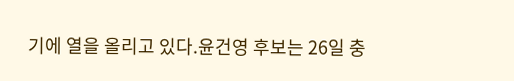기에 열을 올리고 있다.윤건영 후보는 26일 충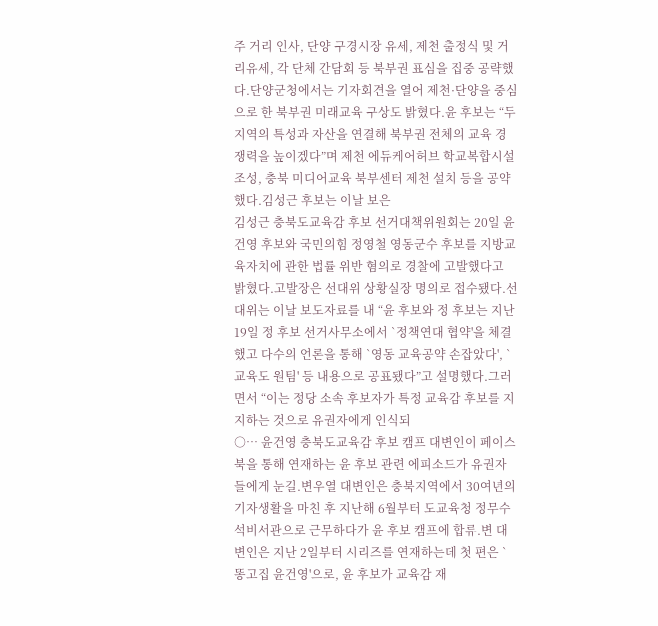주 거리 인사, 단양 구경시장 유세, 제천 출정식 및 거리유세, 각 단체 간담회 등 북부권 표심을 집중 공략했다.단양군청에서는 기자회견을 열어 제천·단양을 중심으로 한 북부권 미래교육 구상도 밝혔다.윤 후보는 “두 지역의 특성과 자산을 연결해 북부권 전체의 교육 경쟁력을 높이겠다”며 제천 에듀케어허브 학교복합시설 조성, 충북 미디어교육 북부센터 제천 설치 등을 공약했다.김성근 후보는 이날 보은
김성근 충북도교육감 후보 선거대책위원회는 20일 윤건영 후보와 국민의힘 정영철 영동군수 후보를 지방교육자치에 관한 법률 위반 혐의로 경찰에 고발했다고 밝혔다.고발장은 선대위 상황실장 명의로 접수됐다.선대위는 이날 보도자료를 내 “윤 후보와 정 후보는 지난 19일 정 후보 선거사무소에서 `정책연대 협약'을 체결했고 다수의 언론을 통해 `영동 교육공약 손잡았다', `교육도 원팀' 등 내용으로 공표됐다”고 설명했다.그러면서 “이는 정당 소속 후보자가 특정 교육감 후보를 지지하는 것으로 유권자에게 인식되
○… 윤건영 충북도교육감 후보 캠프 대변인이 페이스북을 통해 연재하는 윤 후보 관련 에피소드가 유권자들에게 눈길.변우열 대변인은 충북지역에서 30여년의 기자생활을 마친 후 지난해 6월부터 도교육청 정무수석비서관으로 근무하다가 윤 후보 캠프에 합류.변 대변인은 지난 2일부터 시리즈를 연재하는데 첫 편은 `똥고집 윤건영'으로, 윤 후보가 교육감 재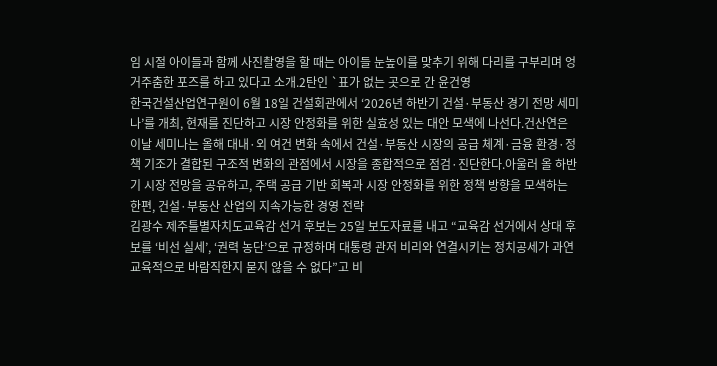임 시절 아이들과 함께 사진촬영을 할 때는 아이들 눈높이를 맞추기 위해 다리를 구부리며 엉거주춤한 포즈를 하고 있다고 소개.2탄인 `표가 없는 곳으로 간 윤건영
한국건설산업연구원이 6월 18일 건설회관에서 ‘2026년 하반기 건설·부동산 경기 전망 세미나’를 개최, 현재를 진단하고 시장 안정화를 위한 실효성 있는 대안 모색에 나선다.건산연은 이날 세미나는 올해 대내·외 여건 변화 속에서 건설·부동산 시장의 공급 체계·금융 환경·정책 기조가 결합된 구조적 변화의 관점에서 시장을 종합적으로 점검·진단한다.아울러 올 하반기 시장 전망을 공유하고, 주택 공급 기반 회복과 시장 안정화를 위한 정책 방향을 모색하는 한편, 건설·부동산 산업의 지속가능한 경영 전략
김광수 제주틀별자치도교육감 선거 후보는 25일 보도자료를 내고 “교육감 선거에서 상대 후보를 ‘비선 실세’, ‘권력 농단’으로 규정하며 대통령 관저 비리와 연결시키는 정치공세가 과연 교육적으로 바람직한지 묻지 않을 수 없다”고 비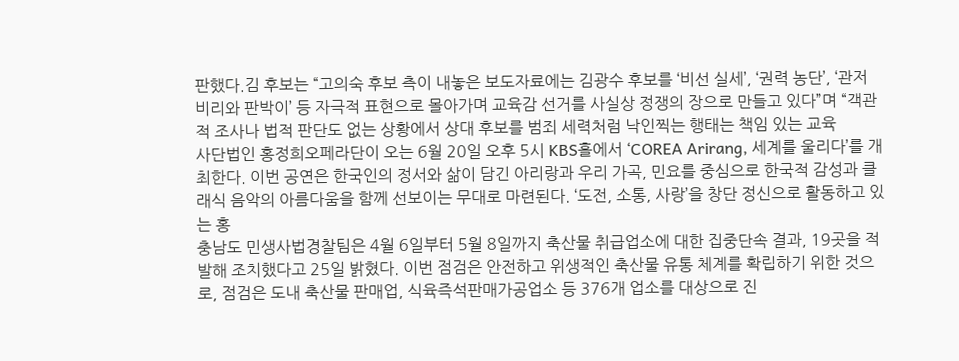판했다.김 후보는 “고의숙 후보 측이 내놓은 보도자료에는 김광수 후보를 ‘비선 실세’, ‘권력 농단’, ‘관저 비리와 판박이’ 등 자극적 표현으로 몰아가며 교육감 선거를 사실상 정쟁의 장으로 만들고 있다”며 “객관적 조사나 법적 판단도 없는 상황에서 상대 후보를 범죄 세력처럼 낙인찍는 행태는 책임 있는 교육
사단법인 홍정희오페라단이 오는 6월 20일 오후 5시 KBS홀에서 ‘COREA Arirang, 세계를 울리다’를 개최한다. 이번 공연은 한국인의 정서와 삶이 담긴 아리랑과 우리 가곡, 민요를 중심으로 한국적 감성과 클래식 음악의 아름다움을 함께 선보이는 무대로 마련된다. ‘도전, 소통, 사랑’을 창단 정신으로 활동하고 있는 홍
충남도 민생사법경찰팀은 4월 6일부터 5월 8일까지 축산물 취급업소에 대한 집중단속 결과, 19곳을 적발해 조치했다고 25일 밝혔다. 이번 점검은 안전하고 위생적인 축산물 유통 체계를 확립하기 위한 것으로, 점검은 도내 축산물 판매업, 식육즉석판매가공업소 등 376개 업소를 대상으로 진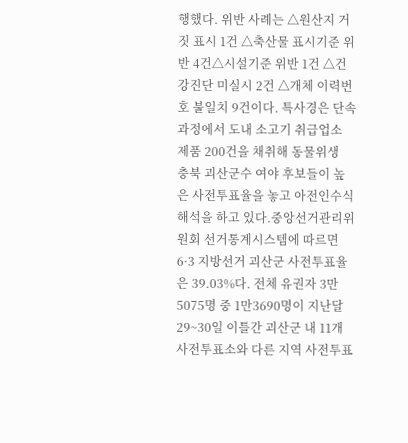행했다. 위반 사례는 △원산지 거짓 표시 1건 △축산물 표시기준 위반 4건△시설기준 위반 1건 △건강진단 미실시 2건 △개체 이력번호 불일치 9건이다. 특사경은 단속 과정에서 도내 소고기 취급업소 제품 200건을 채취해 동물위생
충북 괴산군수 여야 후보들이 높은 사전투표율을 놓고 아전인수식 해석을 하고 있다.중앙선거관리위원회 선거통계시스템에 따르면 6·3 지방선거 괴산군 사전투표율은 39.03%다. 전체 유권자 3만5075명 중 1만3690명이 지난달 29~30일 이틀간 괴산군 내 11개 사전투표소와 다른 지역 사전투표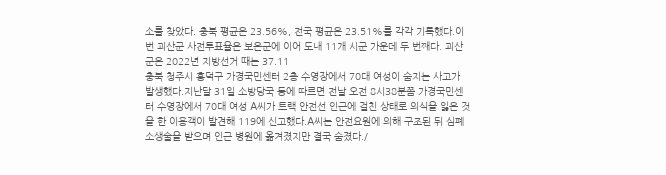소를 찾았다. 충북 평균은 23.56%, 전국 평균은 23.51%를 각각 기록했다.이번 괴산군 사전투표율은 보은군에 이어 도내 11개 시군 가운데 두 번째다. 괴산군은 2022년 지방선거 때는 37.11
충북 청주시 흥덕구 가경국민센터 2층 수영장에서 70대 여성이 숨지는 사고가 발생했다.지난달 31일 소방당국 등에 따르면 전날 오전 8시38분쯤 가경국민센터 수영장에서 70대 여성 A씨가 트랙 안전선 인근에 걸친 상태로 의식을 잃은 것을 한 이용객이 발견해 119에 신고했다.A씨는 안전요원에 의해 구조된 뒤 심폐소생술을 받으며 인근 병원에 옮겨졌지만 결국 숨졌다./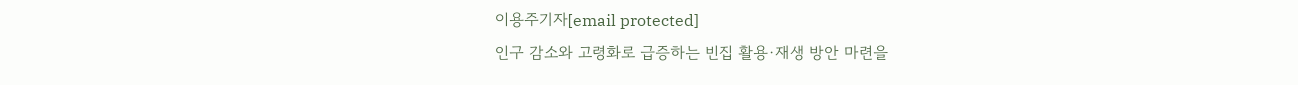이용주기자[email protected]
인구 감소와 고령화로 급증하는 빈집 활용·재생 방안 마련을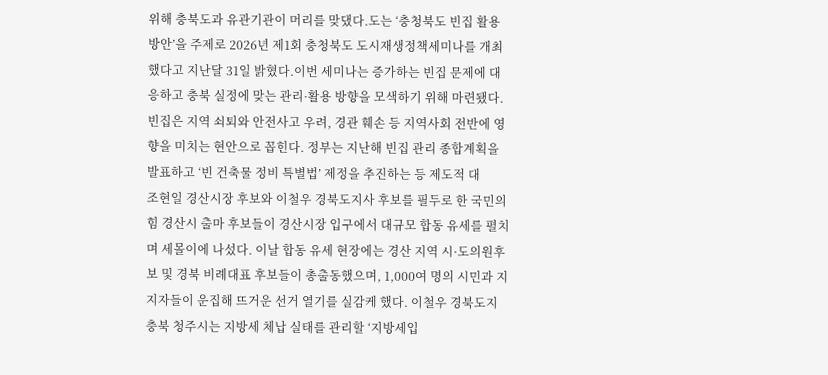위해 충북도과 유관기관이 머리를 맞댔다.도는 ‘충청북도 빈집 활용 방안’을 주제로 2026년 제1회 충청북도 도시재생정책세미나를 개최했다고 지난달 31일 밝혔다.이번 세미나는 증가하는 빈집 문제에 대응하고 충북 실정에 맞는 관리·활용 방향을 모색하기 위해 마련됐다.빈집은 지역 쇠퇴와 안전사고 우려, 경관 훼손 등 지역사회 전반에 영향을 미치는 현안으로 꼽힌다. 정부는 지난해 빈집 관리 종합계획을 발표하고 ‘빈 건축물 정비 특별법’ 제정을 추진하는 등 제도적 대
조현일 경산시장 후보와 이철우 경북도지사 후보를 필두로 한 국민의힘 경산시 출마 후보들이 경산시장 입구에서 대규모 합동 유세를 펼치며 세몰이에 나섰다. 이날 합동 유세 현장에는 경산 지역 시·도의원후보 및 경북 비례대표 후보들이 총출동했으며, 1,000여 명의 시민과 지지자들이 운집해 뜨거운 선거 열기를 실감케 했다. 이철우 경북도지
충북 청주시는 지방세 체납 실태를 관리할 ‘지방세입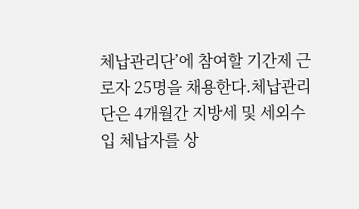체납관리단’에 참여할 기간제 근로자 25명을 채용한다.체납관리단은 4개월간 지방세 및 세외수입 체납자를 상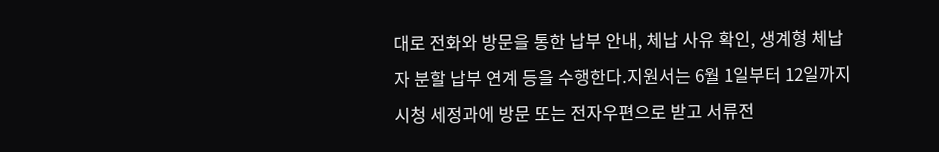대로 전화와 방문을 통한 납부 안내, 체납 사유 확인, 생계형 체납자 분할 납부 연계 등을 수행한다.지원서는 6월 1일부터 12일까지 시청 세정과에 방문 또는 전자우편으로 받고 서류전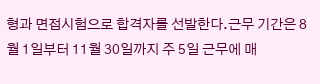형과 면접시험으로 합격자를 선발한다.근무 기간은 8월 1일부터 11월 30일까지 주 5일 근무에 매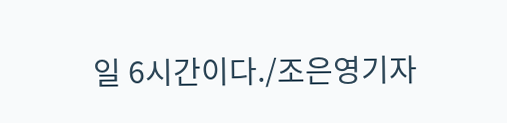일 6시간이다./조은영기자